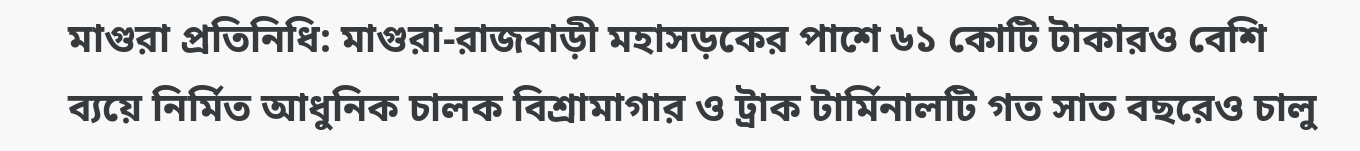মাগুরা প্রতিনিধি: মাগুরা-রাজবাড়ী মহাসড়কের পাশে ৬১ কোটি টাকারও বেশি ব্যয়ে নির্মিত আধুনিক চালক বিশ্রামাগার ও ট্রাক টার্মিনালটি গত সাত বছরেও চালু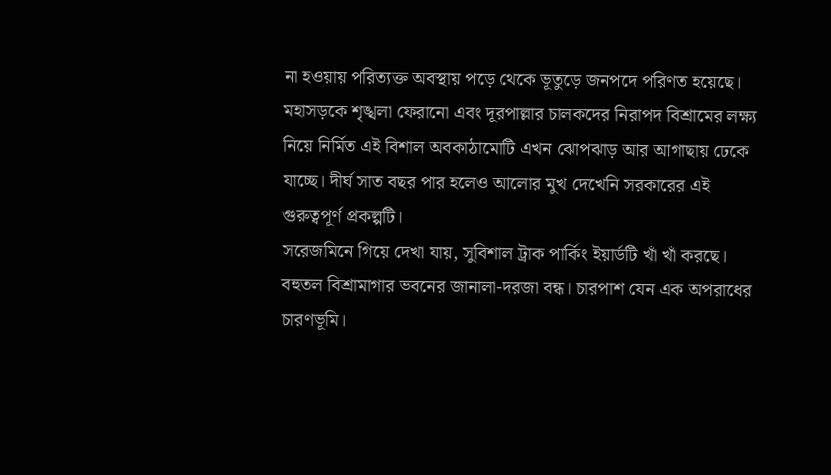না হওয়ায় পরিত্যক্ত অবস্থায় পড়ে থেকে ভূতুড়ে জনপদে পরিণত হয়েছে। মহাসড়কে শৃঙ্খলা ফেরানো এবং দূরপাল্লার চালকদের নিরাপদ বিশ্রামের লক্ষ্য নিয়ে নির্মিত এই বিশাল অবকাঠামোটি এখন ঝোপঝাড় আর আগাছায় ঢেকে যাচ্ছে। দীর্ঘ সাত বছর পার হলেও আলোর মুখ দেখেনি সরকারের এই গুরুত্বপূর্ণ প্রকল্পটি।
সরেজমিনে গিয়ে দেখা যায়, সুবিশাল ট্রাক পার্কিং ইয়ার্ডটি খাঁ খাঁ করছে। বহুতল বিশ্রামাগার ভবনের জানালা-দরজা বন্ধ। চারপাশ যেন এক অপরাধের চারণভূমি।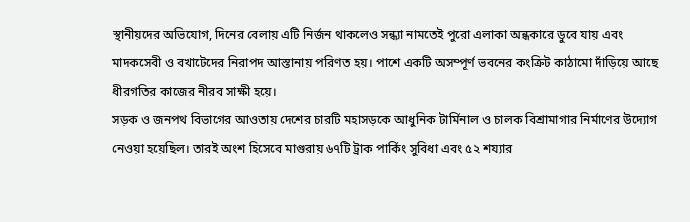স্থানীয়দের অভিযোগ, দিনের বেলায় এটি নির্জন থাকলেও সন্ধ্যা নামতেই পুরো এলাকা অন্ধকারে ডুবে যায় এবং মাদকসেবী ও বখাটেদের নিরাপদ আস্তানায় পরিণত হয়। পাশে একটি অসম্পূর্ণ ভবনের কংক্রিট কাঠামো দাঁড়িয়ে আছে ধীরগতির কাজের নীরব সাক্ষী হয়ে।
সড়ক ও জনপথ বিভাগের আওতায় দেশের চারটি মহাসড়কে আধুনিক টার্মিনাল ও চালক বিশ্রামাগার নির্মাণের উদ্যোগ নেওয়া হয়েছিল। তারই অংশ হিসেবে মাগুরায় ৬৭টি ট্রাক পার্কিং সুবিধা এবং ৫২ শয্যার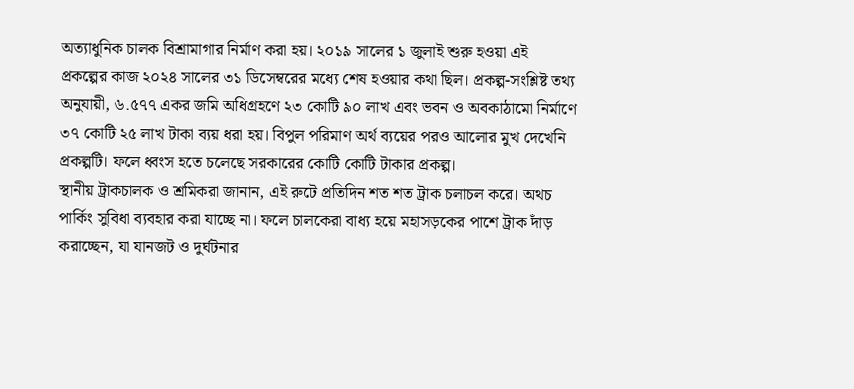অত্যাধুনিক চালক বিশ্রামাগার নির্মাণ করা হয়। ২০১৯ সালের ১ জুলাই শুরু হওয়া এই প্রকল্পের কাজ ২০২৪ সালের ৩১ ডিসেম্বরের মধ্যে শেষ হওয়ার কথা ছিল। প্রকল্প-সংশ্লিষ্ট তথ্য অনুযায়ী, ৬.৫৭৭ একর জমি অধিগ্রহণে ২৩ কোটি ৯০ লাখ এবং ভবন ও অবকাঠামো নির্মাণে ৩৭ কোটি ২৫ লাখ টাকা ব্যয় ধরা হয়। বিপুল পরিমাণ অর্থ ব্যয়ের পরও আলোর মুখ দেখেনি প্রকল্পটি। ফলে ধ্বংস হতে চলেছে সরকারের কোটি কোটি টাকার প্রকল্প।
স্থানীয় ট্রাকচালক ও শ্রমিকরা জানান, এই রুটে প্রতিদিন শত শত ট্রাক চলাচল করে। অথচ পার্কিং সুবিধা ব্যবহার করা যাচ্ছে না। ফলে চালকেরা বাধ্য হয়ে মহাসড়কের পাশে ট্রাক দাঁড় করাচ্ছেন, যা যানজট ও দুর্ঘটনার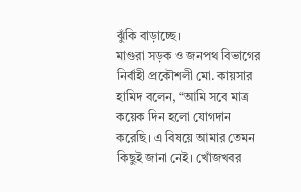ঝুঁকি বাড়াচ্ছে।
মাগুরা সড়ক ও জনপথ বিভাগের নির্বাহী প্রকৌশলী মো. কায়সার হামিদ বলেন, “আমি সবে মাত্র কয়েক দিন হলো যোগদান করেছি। এ বিষয়ে আমার তেমন কিছুই জানা নেই। খোঁজখবর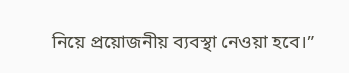নিয়ে প্রয়োজনীয় ব্যবস্থা নেওয়া হবে।”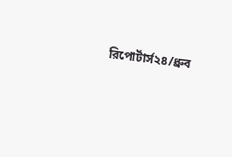রিপোর্টার্স২৪/ধ্রুব